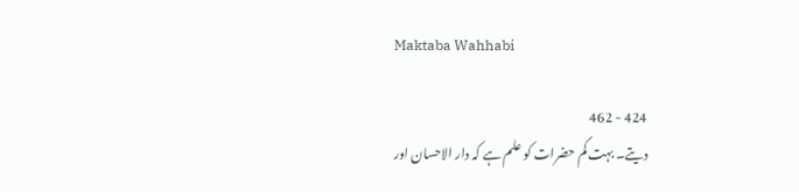Maktaba Wahhabi

424 - 462
دیتے۔ بہت کم حضرات کو علم ہے کہ دار الاحسان اور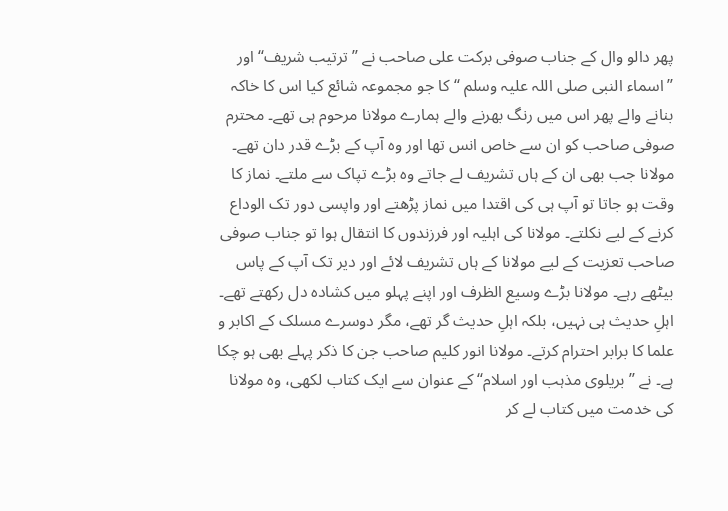پھر دالو وال کے جناب صوفی برکت علی صاحب نے ’’ترتیب شریف‘‘ اور ’’اسماء النبی صلی اللہ علیہ وسلم ‘‘ کا جو مجموعہ شائع کیا اس کا خاکہ بنانے والے پھر اس میں رنگ بھرنے والے ہمارے مولانا مرحوم ہی تھے۔ محترم صوفی صاحب کو ان سے خاص انس تھا اور وہ آپ کے بڑے قدر دان تھے۔ مولانا جب بھی ان کے ہاں تشریف لے جاتے وہ بڑے تپاک سے ملتے۔ نماز کا وقت ہو جاتا تو آپ ہی کی اقتدا میں نماز پڑھتے اور واپسی دور تک الوداع کرنے کے لیے نکلتے۔ مولانا کی اہلیہ اور فرزندوں کا انتقال ہوا تو جناب صوفی صاحب تعزیت کے لیے مولانا کے ہاں تشریف لائے اور دیر تک آپ کے پاس بیٹھے رہے۔ مولانا بڑے وسیع الظرف اور اپنے پہلو میں کشادہ دل رکھتے تھے۔ اہلِ حدیث ہی نہیں، بلکہ اہلِ حدیث گر تھے، مگر دوسرے مسلک کے اکابر و علما کا برابر احترام کرتے۔ مولانا انور کلیم صاحب جن کا ذکر پہلے بھی ہو چکا ہے۔ نے ’’بریلوی مذہب اور اسلام‘‘ کے عنوان سے ایک کتاب لکھی، وہ مولانا کی خدمت میں کتاب لے کر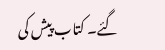گئے۔ کتاب پیش کی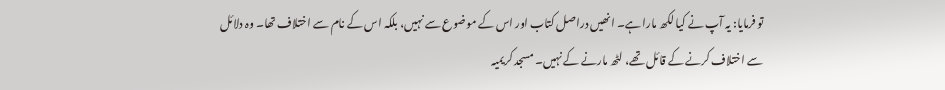تو فرمایا: یہ آپ نے کیا لکھ مارا ہے۔ انھیں دراصل کتاب اور اس کے موضوع سے نہیں، بلکہ اس کے نام سے اختلاف تھا۔ وہ دلائل سے اختلاف کرنے کے قائل تھے، لٹھ مارنے کے نہیں۔ مسجد کریمیہ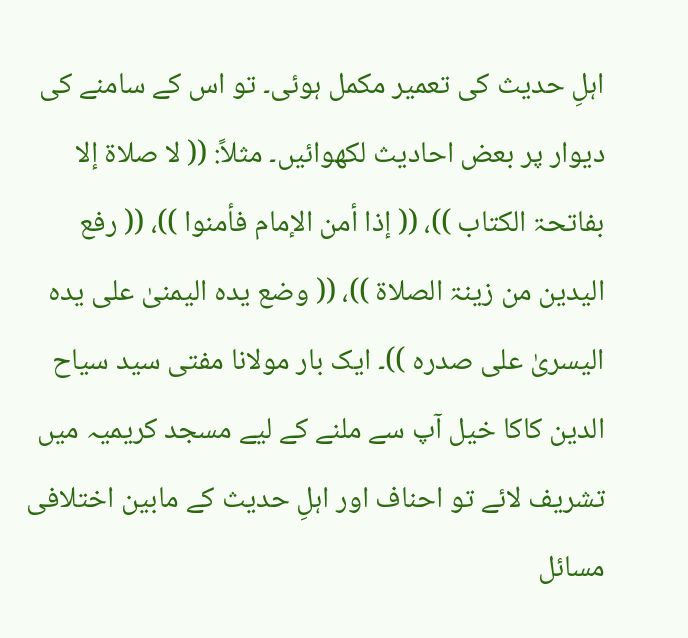اہلِ حدیث کی تعمیر مکمل ہوئی۔ تو اس کے سامنے کی دیوار پر بعض احادیث لکھوائیں۔ مثلاً: (( لا صلاۃ إلا بفاتحۃ الکتاب ))، (( إذا أمن الإمام فأمنوا ))، (( رفع الیدین من زینۃ الصلاۃ ))، (( وضع یدہ الیمنیٰ علی یدہ الیسریٰ علی صدرہ ))۔ ایک بار مولانا مفتی سید سیاح الدین کاکا خیل آپ سے ملنے کے لیے مسجد کریمیہ میں تشریف لائے تو احناف اور اہلِ حدیث کے مابین اختلافی مسائل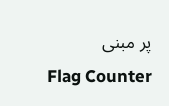پر مبنی
Flag Counter